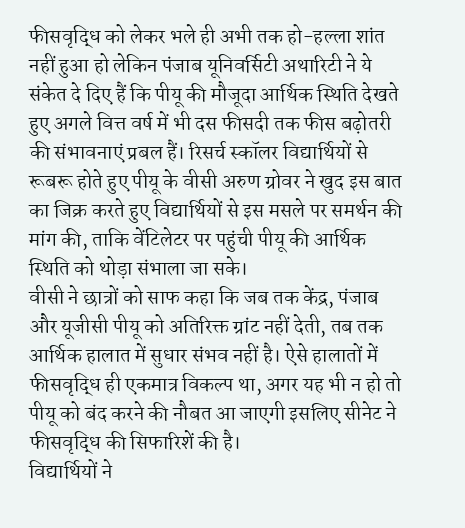फीसवृद्धि को लेकर भले ही अभी तक हो-हल्ला शांत नहीं हुआ हो लेकिन पंजाब यूनिवर्सिटी अथारिटी ने ये संकेत दे दिए हैं कि पीयू की मौजूदा आर्थिक स्थिति देखते हुए अगले वित्त वर्ष में भी दस फीसदी तक फीस बढ़ोतरी की संभावनाएं प्रबल हैं। रिसर्च स्कॉलर विद्यार्थियों से रूबरू होते हुए पीयू के वीसी अरुण ग्रोवर ने खुद इस बात का जिक्र करते हुए विद्यार्थियों से इस मसले पर समर्थन की मांग की, ताकि वेंटिलेटर पर पहुंची पीयू की आर्थिक स्थिति को थोड़ा संभाला जा सके।
वीसी ने छात्रों को साफ कहा कि जब तक केंद्र, पंजाब और यूजीसी पीयू को अतिरिक्त ग्रांट नहीं देती, तब तक आर्थिक हालात में सुधार संभव नहीं है। ऐसे हालातों में फीसवृद्धि ही एकमात्र विकल्प था, अगर यह भी न हो तो पीयू को बंद करने की नौबत आ जाएगी इसलिए सीनेट ने फीसवृद्धि की सिफारिशें की है।
विद्यार्थियों ने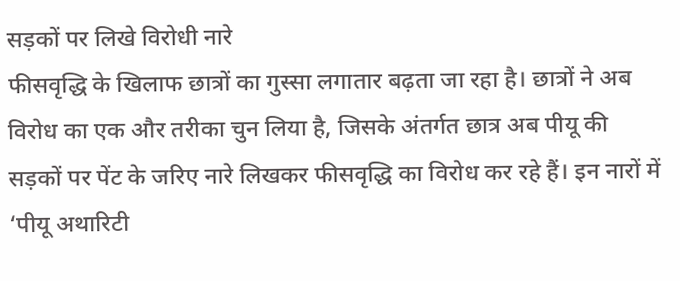सड़कों पर लिखे विरोधी नारे
फीसवृद्धि के खिलाफ छात्रों का गुस्सा लगातार बढ़ता जा रहा है। छात्रों ने अब विरोध का एक और तरीका चुन लिया है, जिसके अंतर्गत छात्र अब पीयू की सड़कों पर पेंट के जरिए नारे लिखकर फीसवृद्धि का विरोध कर रहे हैं। इन नारों में ‘पीयू अथारिटी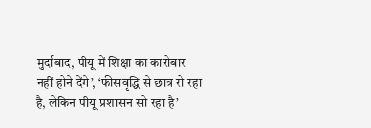मुर्दाबाद, पीयू में शिक्षा का कारोबार नहीं होने देंगे’, ‘फीसवृद्धि से छात्र रो रहा है, लेकिन पीयू प्रशासन सो रहा है’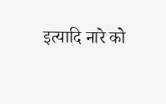इत्यादि नारे को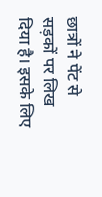छात्रों ने पेंट से सड़कों पर लिख दिया है। इसके लिए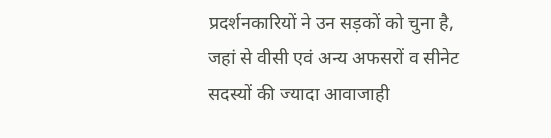प्रदर्शनकारियों ने उन सड़कों को चुना है, जहां से वीसी एवं अन्य अफसरों व सीनेट सदस्यों की ज्यादा आवाजाही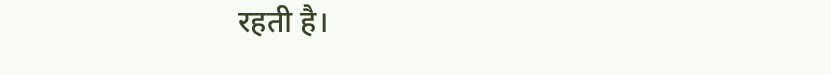रहती है।